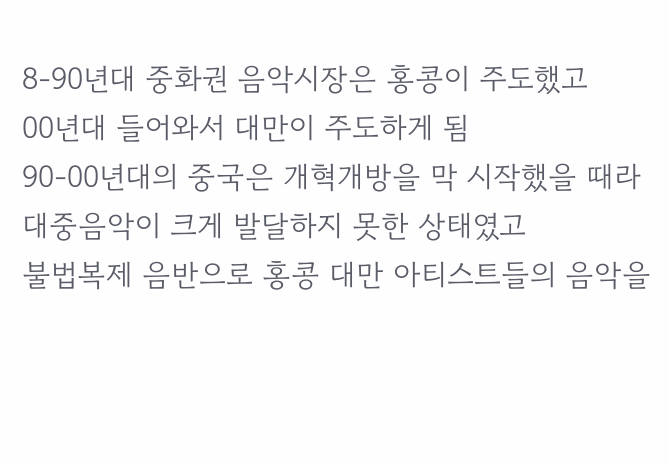8-90년대 중화권 음악시장은 홍콩이 주도했고
00년대 들어와서 대만이 주도하게 됨
90-00년대의 중국은 개혁개방을 막 시작했을 때라
대중음악이 크게 발달하지 못한 상태였고
불법복제 음반으로 홍콩 대만 아티스트들의 음악을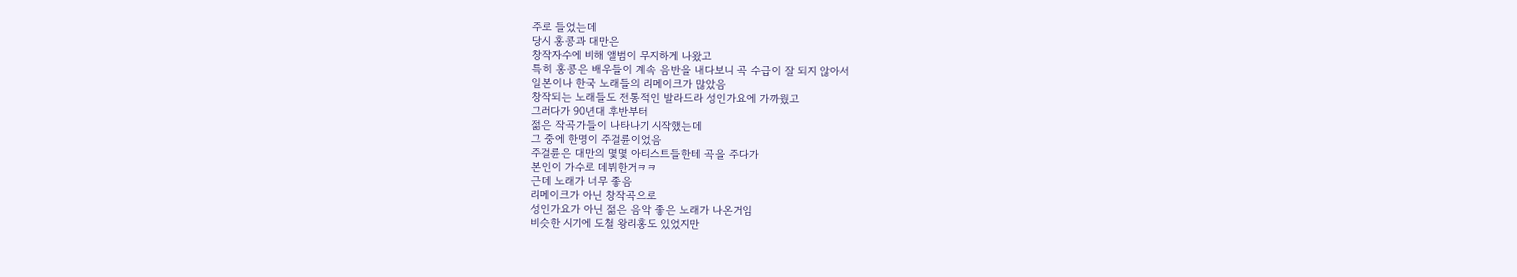주로 들었는데
당시 홍콩과 대만은
창작자수에 비해 앨범이 무지하게 나왔고
특히 홍콩은 배우들이 계속 음반을 내다보니 곡 수급이 잘 되지 않아서
일본이나 한국 노래들의 리메이크가 많았음
창작되는 노래들도 전통적인 발라드라 성인가요에 가까웠고
그러다가 90년대 후반부터
젊은 작곡가들이 나타나기 시작했는데
그 중에 한명이 주걸륜이었음
주걸륜은 대만의 몇몇 아티스트들한테 곡을 주다가
본인이 가수로 데뷔한거ㅋㅋ
근데 노래가 너무 좋음
리메이크가 아닌 창작곡으로
성인가요가 아닌 젊은 음악 좋은 노래가 나온거임
비슷한 시기에 도철 왕리홍도 있었지만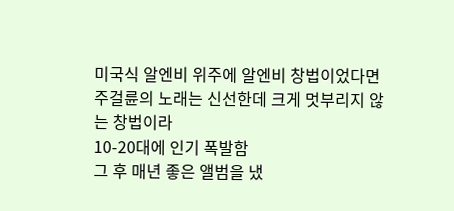미국식 알엔비 위주에 알엔비 창법이었다면
주걸륜의 노래는 신선한데 크게 멋부리지 않는 창법이라
10-20대에 인기 폭발함
그 후 매년 좋은 앨범을 냈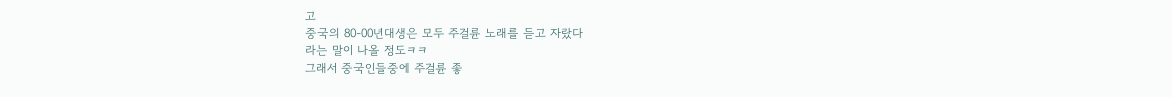고
중국의 80-00년대생은 모두 주걸륜 노래를 듣고 자랐다
라는 말이 나올 정도ㅋㅋ
그래서 중국인들중에 주걸륜 좋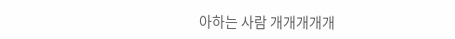아하는 사람 개개개개개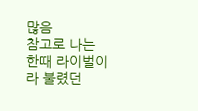많음
참고로 나는
한때 라이벌이라 불렸던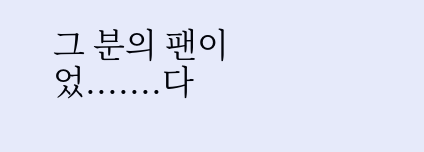그 분의 팬이었.......다